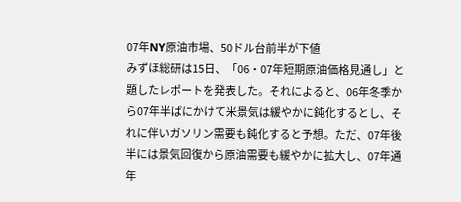07年NY原油市場、50ドル台前半が下値
みずほ総研は15日、「06・07年短期原油価格見通し」と題したレポートを発表した。それによると、06年冬季から07年半ばにかけて米景気は緩やかに鈍化するとし、それに伴いガソリン需要も鈍化すると予想。ただ、07年後半には景気回復から原油需要も緩やかに拡大し、07年通年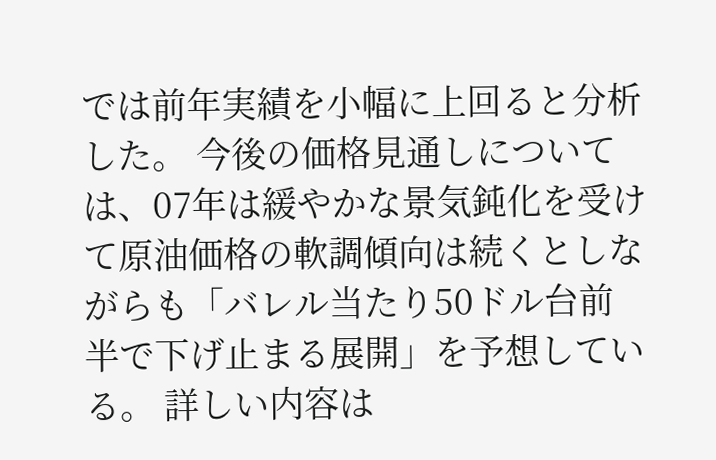では前年実績を小幅に上回ると分析した。 今後の価格見通しについては、07年は緩やかな景気鈍化を受けて原油価格の軟調傾向は続くとしながらも「バレル当たり50ドル台前半で下げ止まる展開」を予想している。 詳しい内容は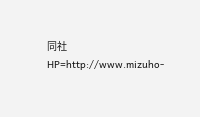同社HP=http://www.mizuho-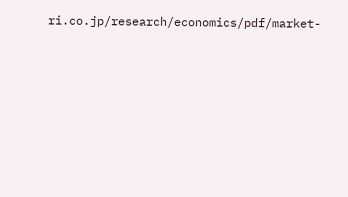ri.co.jp/research/economics/pdf/market-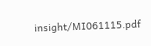insight/MI061115.pdf